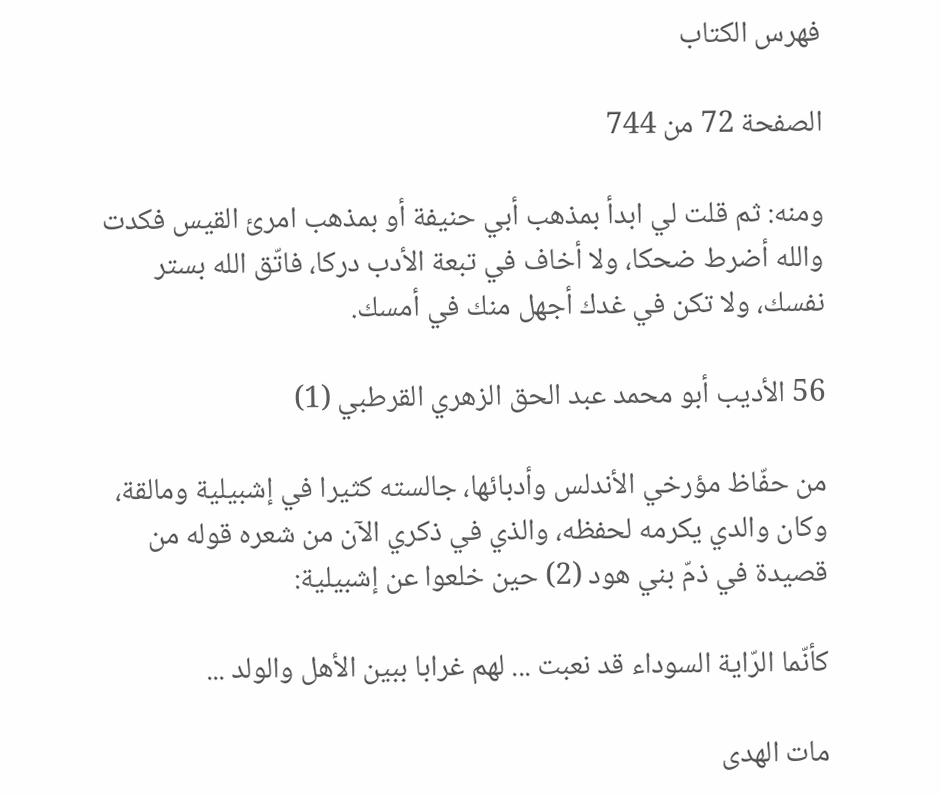فهرس الكتاب

الصفحة 72 من 744

ومنه: ثم قلت لي ابدأ بمذهب أبي حنيفة أو بمذهب امرئ القيس فكدت والله أضرط ضحكا، ولا أخاف في تبعة الأدب دركا، فاتّق الله بستر نفسك، ولا تكن في غدك أجهل منك في أمسك.

56 الأديب أبو محمد عبد الحق الزهري القرطبي (1)

من حفّاظ مؤرخي الأندلس وأدبائها، جالسته كثيرا في إشبيلية ومالقة، وكان والدي يكرمه لحفظه، والذي في ذكري الآن من شعره قوله من قصيدة في ذمّ بني هود (2) حين خلعوا عن إشبيلية:

كأنّما الرّاية السوداء قد نعبت ... لهم غرابا ببين الأهل والولد ...

مات الهدى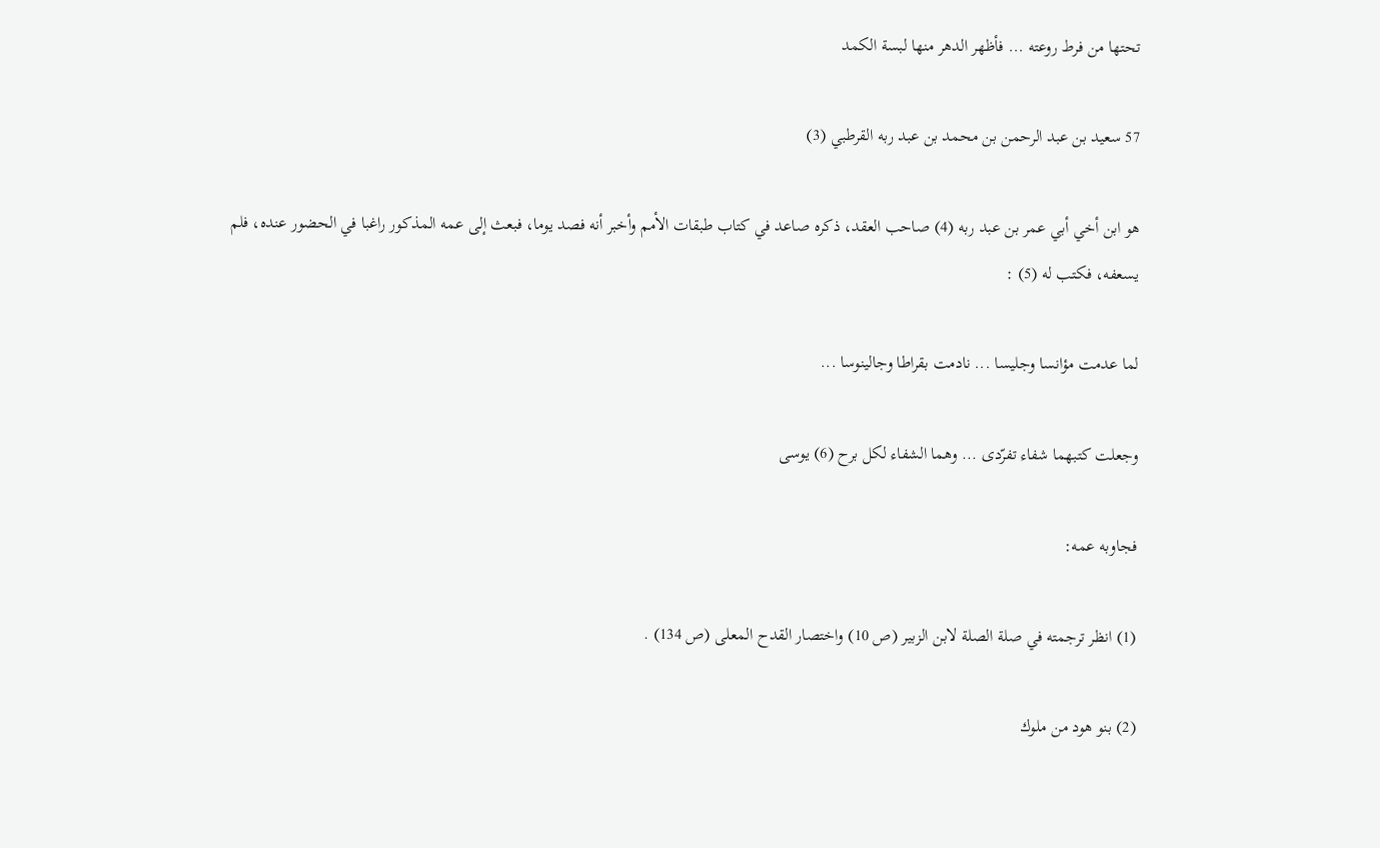تحتها من فرط روعته ... فأظهر الدهر منها لبسة الكمد

57 سعيد بن عبد الرحمن بن محمد بن عبد ربه القرطبي (3)

هو ابن أخي أبي عمر بن عبد ربه (4) صاحب العقد، ذكره صاعد في كتاب طبقات الأمم وأخبر أنه فصد يوما، فبعث إلى عمه المذكور راغبا في الحضور عنده، فلم يسعفه، فكتب له (5) :

لما عدمت مؤانسا وجليسا ... نادمت بقراطا وجالينوسا ...

وجعلت كتبهما شفاء تفرّدى ... وهما الشفاء لكل برح (6) يوسى

فجاوبه عمه:

(1) انظر ترجمته في صلة الصلة لابن الزبير (ص 10) واختصار القدح المعلى (ص 134) .

(2) بنو هود من ملوك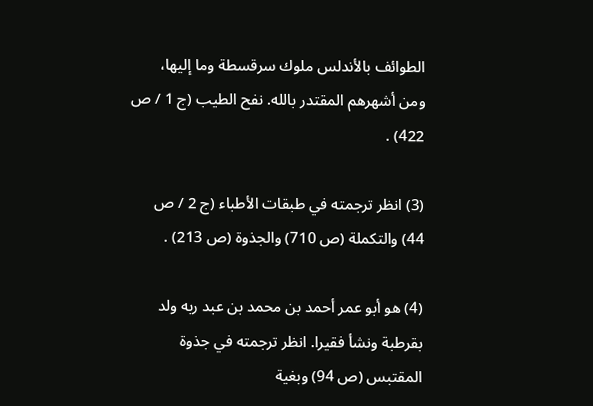الطوائف بالأندلس ملوك سرقسطة وما إليها، ومن أشهرهم المقتدر بالله. نفح الطيب (ج 1 / ص 422) .

(3) انظر ترجمته في طبقات الأطباء (ج 2 / ص 44) والتكملة (ص 710) والجذوة (ص 213) .

(4) هو أبو عمر أحمد بن محمد بن عبد ربه ولد بقرطبة ونشأ فقيرا. انظر ترجمته في جذوة المقتبس (ص 94) وبغية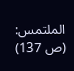الملتمس: (ص 137)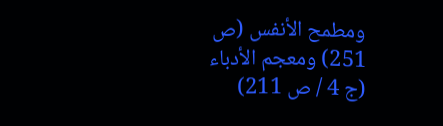ومطمح الأنفس (ص 251) ومعجم الأدباء (ج 4 / ص 211)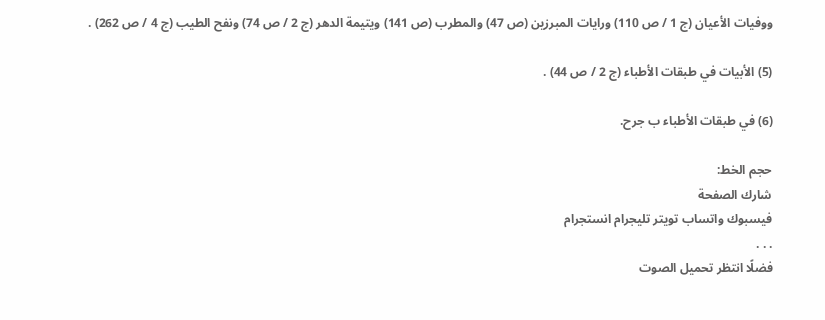ووفيات الأعيان (ج 1 / ص 110) ورايات المبرزين (ص 47) والمطرب (ص 141) ويتيمة الدهر (ج 2 / ص 74) ونفح الطيب (ج 4 / ص 262) .

(5) الأبيات في طبقات الأطباء (ج 2 / ص 44) .

(6) في طبقات الأطباء ب جرح.

حجم الخط:
شارك الصفحة
فيسبوك واتساب تويتر تليجرام انستجرام
. . .
فضلًا انتظر تحميل الصوت